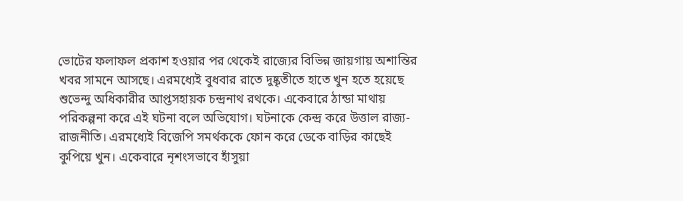ভোটের ফলাফল প্রকাশ হওয়ার পর থেকেই রাজ্যের বিভিন্ন জায়গায় অশান্তির খবর সামনে আসছে। এরমধ্যেই বুধবার রাতে দুষ্কৃতীতে হাতে খুন হতে হয়েছে শুভেন্দু অধিকারীর আপ্তসহায়ক চন্দ্রনাথ রথকে। একেবারে ঠান্ডা মাথায় পরিকল্পনা করে এই ঘটনা বলে অভিযোগ। ঘটনাকে কেন্দ্র করে উত্তাল রাজ্য-রাজনীতি। এরমধ্যেই বিজেপি সমর্থককে ফোন করে ডেকে বাড়ির কাছেই কুপিয়ে খুন। একেবারে নৃশংসভাবে হাঁসুয়া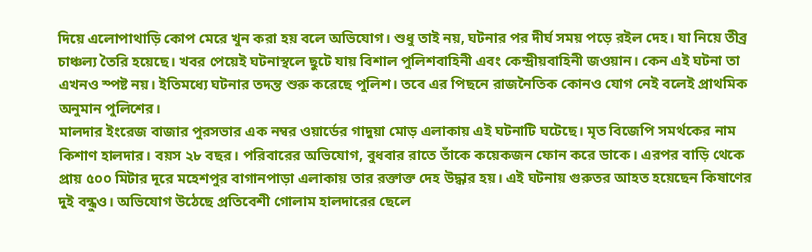দিয়ে এলোপাথাড়ি কোপ মেরে খুন করা হয় বলে অভিযোগ। শুধু তাই নয়, ঘটনার পর দীর্ঘ সময় পড়ে রইল দেহ। যা নিয়ে তীব্র চাঞ্চল্য তৈরি হয়েছে। খবর পেয়েই ঘটনাস্থলে ছুটে যায় বিশাল পুলিশবাহিনী এবং কেন্দ্রীয়বাহিনী জওয়ান। কেন এই ঘটনা তা এখনও স্পষ্ট নয়। ইতিমধ্যে ঘটনার তদন্ত শুরু করেছে পুলিশ। তবে এর পিছনে রাজনৈতিক কোনও যোগ নেই বলেই প্রাথমিক অনুমান পুলিশের।
মালদার ইংরেজ বাজার পুরসভার এক নম্বর ওয়ার্ডের গাদুয়া মোড় এলাকায় এই ঘটনাটি ঘটেছে। মৃত বিজেপি সমর্থকের নাম কিশাণ হালদার। বয়স ২৮ বছর। পরিবারের অভিযোগ, বুধবার রাতে তাঁকে কয়েকজন ফোন করে ডাকে। এরপর বাড়ি থেকে প্রায় ৫০০ মিটার দূরে মহেশপুর বাগানপাড়া এলাকায় তার রক্তাক্ত দেহ উদ্ধার হয়। এই ঘটনায় গুরুতর আহত হয়েছেন কিষাণের দুই বন্ধুও। অভিযোগ উঠেছে প্রতিবেশী গোলাম হালদারের ছেলে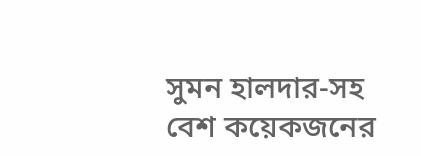সুমন হালদার-সহ বেশ কয়েকজনের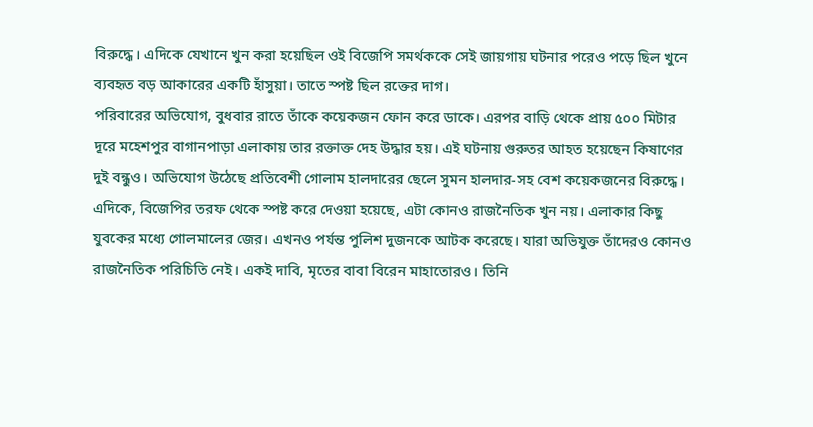বিরুদ্ধে। এদিকে যেখানে খুন করা হয়েছিল ওই বিজেপি সমর্থককে সেই জায়গায় ঘটনার পরেও পড়ে ছিল খুনে ব্যবহৃত বড় আকারের একটি হাঁসুয়া। তাতে স্পষ্ট ছিল রক্তের দাগ।
পরিবারের অভিযোগ, বুধবার রাতে তাঁকে কয়েকজন ফোন করে ডাকে। এরপর বাড়ি থেকে প্রায় ৫০০ মিটার দূরে মহেশপুর বাগানপাড়া এলাকায় তার রক্তাক্ত দেহ উদ্ধার হয়। এই ঘটনায় গুরুতর আহত হয়েছেন কিষাণের দুই বন্ধুও। অভিযোগ উঠেছে প্রতিবেশী গোলাম হালদারের ছেলে সুমন হালদার-সহ বেশ কয়েকজনের বিরুদ্ধে।
এদিকে, বিজেপির তরফ থেকে স্পষ্ট করে দেওয়া হয়েছে, এটা কোনও রাজনৈতিক খুন নয়। এলাকার কিছু যুবকের মধ্যে গোলমালের জের। এখনও পর্যন্ত পুলিশ দুজনকে আটক করেছে। যারা অভিযুক্ত তাঁদেরও কোনও রাজনৈতিক পরিচিতি নেই। একই দাবি, মৃতের বাবা বিরেন মাহাতোরও। তিনি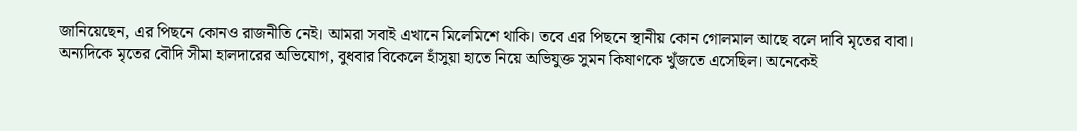জানিয়েছেন, এর পিছনে কোনও রাজনীতি নেই। আমরা সবাই এখানে মিলেমিশে থাকি। তবে এর পিছনে স্থানীয় কোন গোলমাল আছে বলে দাবি মৃতের বাবা। অন্যদিকে মৃতের বৌদি সীমা হালদারের অভিযোগ, বুধবার বিকেলে হাঁসুয়া হাতে নিয়ে অভিযুক্ত সুমন কিষাণকে খুঁজতে এসেছিল। অনেকেই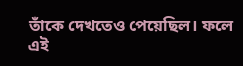তাঁকে দেখতেও পেয়েছিল। ফলে এই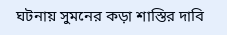ঘটনায় সুমনের কড়া শাস্তির দাবি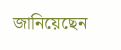জানিয়েছেন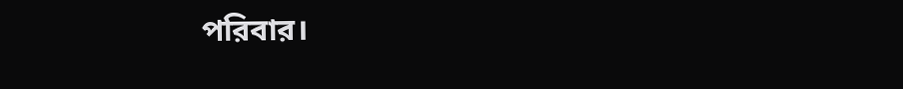পরিবার।